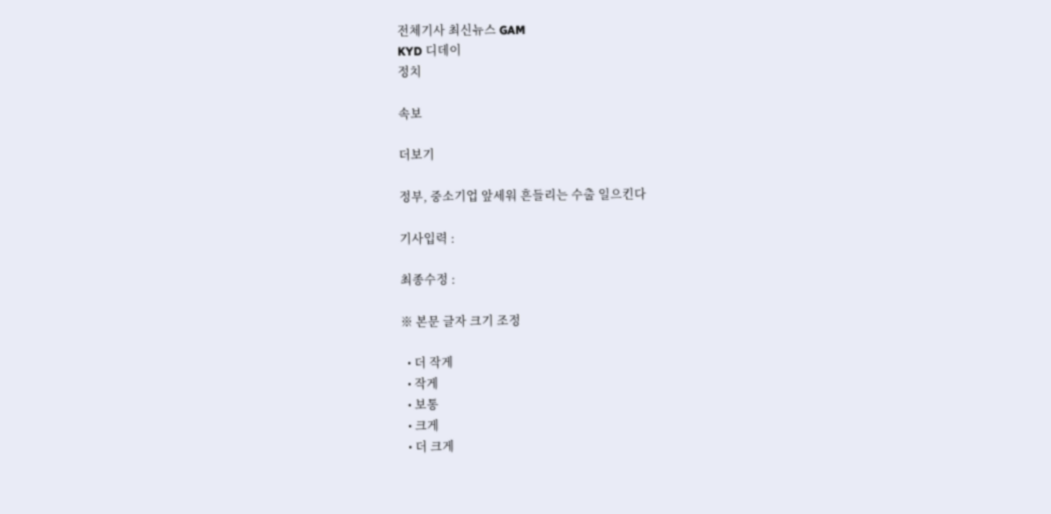전체기사 최신뉴스 GAM
KYD 디데이
정치

속보

더보기

정부, 중소기업 앞세워 흔들리는 수출 일으킨다

기사입력 :

최종수정 :

※ 본문 글자 크기 조정

  • 더 작게
  • 작게
  • 보통
  • 크게
  • 더 크게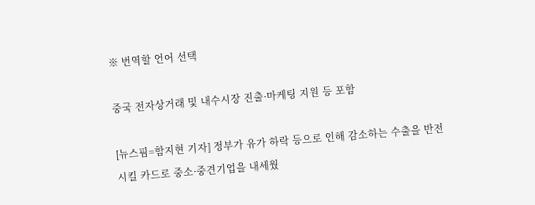※ 번역할 언어 선택

중국 전자상거래 및 내수시장 진출·마케팅 지원 등 포함

[뉴스핌=함지현 기자] 정부가 유가 하락 등으로 인해 감소하는 수출을 반전시킬 카드로 중소·중견기업을 내세웠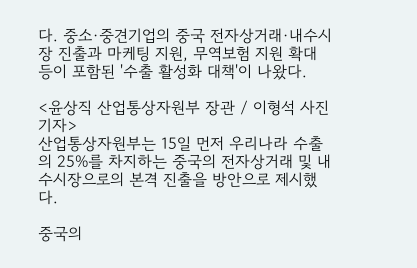다. 중소·중견기업의 중국 전자상거래·내수시장 진출과 마케팅 지원, 무역보험 지원 확대 등이 포함된 '수출 활성화 대책'이 나왔다.

<윤상직 산업통상자원부 장관 / 이형석 사진기자>
산업통상자원부는 15일 먼저 우리나라 수출의 25%를 차지하는 중국의 전자상거래 및 내수시장으로의 본격 진출을 방안으로 제시했다.

중국의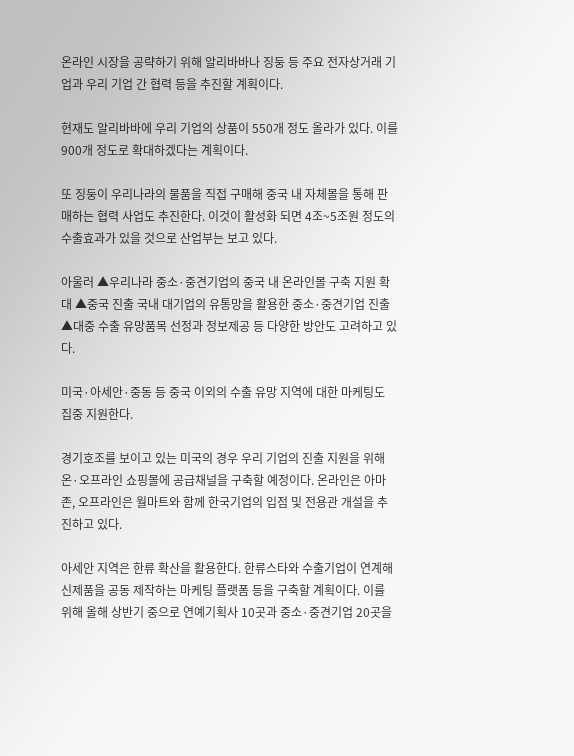온라인 시장을 공략하기 위해 알리바바나 징둥 등 주요 전자상거래 기업과 우리 기업 간 협력 등을 추진할 계획이다.

현재도 알리바바에 우리 기업의 상품이 550개 정도 올라가 있다. 이를 900개 정도로 확대하겠다는 계획이다.

또 징둥이 우리나라의 물품을 직접 구매해 중국 내 자체몰을 통해 판매하는 협력 사업도 추진한다. 이것이 활성화 되면 4조~5조원 정도의 수출효과가 있을 것으로 산업부는 보고 있다.

아울러 ▲우리나라 중소·중견기업의 중국 내 온라인몰 구축 지원 확대 ▲중국 진출 국내 대기업의 유통망을 활용한 중소·중견기업 진출 ▲대중 수출 유망품목 선정과 정보제공 등 다양한 방안도 고려하고 있다.

미국·아세안·중동 등 중국 이외의 수출 유망 지역에 대한 마케팅도 집중 지원한다.

경기호조를 보이고 있는 미국의 경우 우리 기업의 진출 지원을 위해 온·오프라인 쇼핑몰에 공급채널을 구축할 예정이다. 온라인은 아마존, 오프라인은 월마트와 함께 한국기업의 입점 및 전용관 개설을 추진하고 있다.

아세안 지역은 한류 확산을 활용한다. 한류스타와 수출기업이 연계해 신제품을 공동 제작하는 마케팅 플랫폼 등을 구축할 계획이다. 이를 위해 올해 상반기 중으로 연예기획사 10곳과 중소·중견기업 20곳을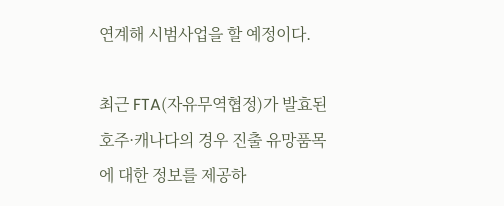연계해 시범사업을 할 예정이다.

최근 FTA(자유무역협정)가 발효된 호주·캐나다의 경우 진출 유망품목에 대한 정보를 제공하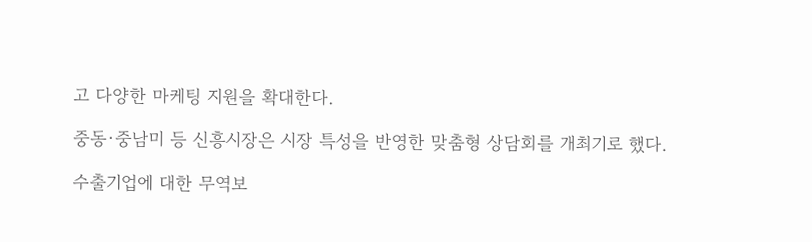고 다양한 마케팅 지원을 확대한다.

중동·중남미 등 신흥시장은 시장 특성을 반영한 맞춤형 상담회를 개최기로 했다.

수출기업에 대한 무역보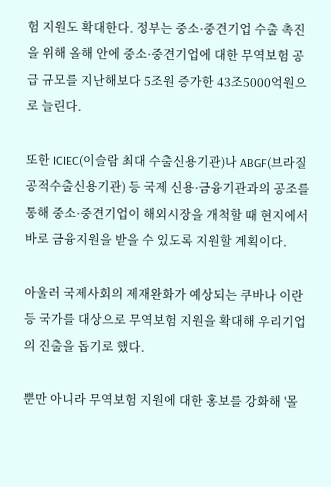험 지원도 확대한다. 정부는 중소·중견기업 수출 촉진을 위해 올해 안에 중소·중견기업에 대한 무역보험 공급 규모를 지난해보다 5조원 증가한 43조5000억원으로 늘린다.

또한 ICIEC(이슬람 최대 수출신용기관)나 ABGF(브라질 공적수출신용기관) 등 국제 신용·금융기관과의 공조를 통해 중소·중견기업이 해외시장을 개척할 때 현지에서 바로 금융지원을 받을 수 있도록 지원할 계획이다.

아울러 국제사회의 제재완화가 예상되는 쿠바나 이란 등 국가를 대상으로 무역보험 지원을 확대해 우리기업의 진출을 돕기로 했다.

뿐만 아니라 무역보험 지원에 대한 홍보를 강화해 '몰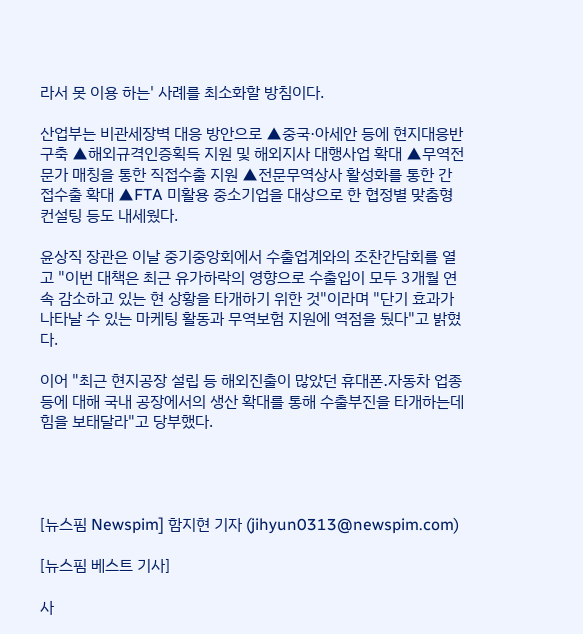라서 못 이용 하는' 사례를 최소화할 방침이다.

산업부는 비관세장벽 대응 방안으로 ▲중국·아세안 등에 현지대응반 구축 ▲해외규격인증획득 지원 및 해외지사 대행사업 확대 ▲무역전문가 매칭을 통한 직접수출 지원 ▲전문무역상사 활성화를 통한 간접수출 확대 ▲FTA 미활용 중소기업을 대상으로 한 협정별 맞춤형 컨설팅 등도 내세웠다.

윤상직 장관은 이날 중기중앙회에서 수출업계와의 조찬간담회를 열고 "이번 대책은 최근 유가하락의 영향으로 수출입이 모두 3개월 연속 감소하고 있는 현 상황을 타개하기 위한 것"이라며 "단기 효과가 나타날 수 있는 마케팅 활동과 무역보험 지원에 역점을 뒀다"고 밝혔다.

이어 "최근 현지공장 설립 등 해외진출이 많았던 휴대폰․자동차 업종 등에 대해 국내 공장에서의 생산 확대를 통해 수출부진을 타개하는데 힘을 보태달라"고 당부했다.




[뉴스핌 Newspim] 함지현 기자 (jihyun0313@newspim.com)

[뉴스핌 베스트 기사]

사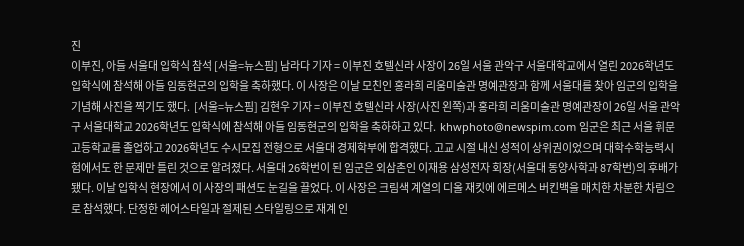진
이부진, 아들 서울대 입학식 참석 [서울=뉴스핌] 남라다 기자 = 이부진 호텔신라 사장이 26일 서울 관악구 서울대학교에서 열린 2026학년도 입학식에 참석해 아들 임동현군의 입학을 축하했다. 이 사장은 이날 모친인 홍라희 리움미술관 명예관장과 함께 서울대를 찾아 임군의 입학을 기념해 사진을 찍기도 했다.  [서울=뉴스핌] 김현우 기자 = 이부진 호텔신라 사장(사진 왼쪽)과 홍라희 리움미술관 명예관장이 26일 서울 관악구 서울대학교 2026학년도 입학식에 참석해 아들 임동현군의 입학을 축하하고 있다.  khwphoto@newspim.com 임군은 최근 서울 휘문고등학교를 졸업하고 2026학년도 수시모집 전형으로 서울대 경제학부에 합격했다. 고교 시절 내신 성적이 상위권이었으며 대학수학능력시험에서도 한 문제만 틀린 것으로 알려졌다. 서울대 26학번이 된 임군은 외삼촌인 이재용 삼성전자 회장(서울대 동양사학과 87학번)의 후배가 됐다. 이날 입학식 현장에서 이 사장의 패션도 눈길을 끌었다. 이 사장은 크림색 계열의 디올 재킷에 에르메스 버킨백을 매치한 차분한 차림으로 참석했다. 단정한 헤어스타일과 절제된 스타일링으로 재계 인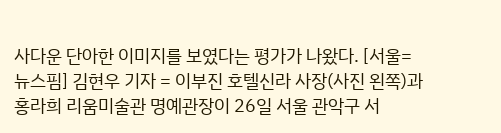사다운 단아한 이미지를 보였다는 평가가 나왔다. [서울=뉴스핌] 김현우 기자 = 이부진 호텔신라 사장(사진 왼쪽)과 홍라희 리움미술관 명예관장이 26일 서울 관악구 서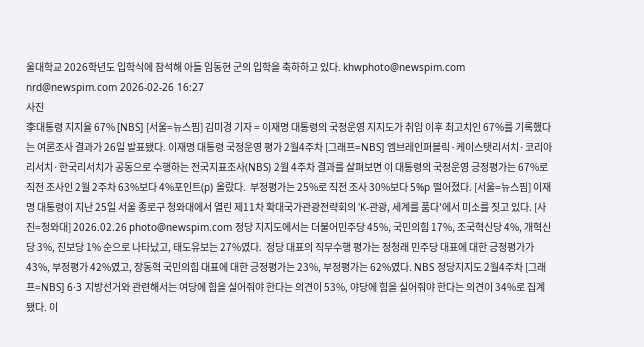울대학교 2026학년도 입학식에 참석해 아들 임동현 군의 입학을 축하하고 있다. khwphoto@newspim.com nrd@newspim.com 2026-02-26 16:27
사진
李대통령 지지율 67% [NBS] [서울=뉴스핌] 김미경 기자 = 이재명 대통령의 국정운영 지지도가 취임 이후 최고치인 67%를 기록했다는 여론조사 결과가 26일 발표됐다. 이재명 대통령 국정운영 평가 2월4주차 [그래프=NBS] 엠브레인퍼블릭·케이스탯리서치·코리아리서치·한국리서치가 공동으로 수행하는 전국지표조사(NBS) 2월 4주차 결과를 살펴보면 이 대통령의 국정운영 긍정평가는 67%로 직전 조사인 2월 2주차 63%보다 4%포인트(p) 올랐다.  부정평가는 25%로 직전 조사 30%보다 5%p 떨어졌다. [서울=뉴스핌] 이재명 대통령이 지난 25일 서울 종로구 청와대에서 열린 제11차 확대국가관광전략회의 'K-관광, 세계를 품다'에서 미소를 짓고 있다. [사진=청와대] 2026.02.26 photo@newspim.com 정당 지지도에서는 더불어민주당 45%, 국민의힘 17%, 조국혁신당 4%, 개혁신당 3%, 진보당 1% 순으로 나타났고, 태도유보는 27%였다.  정당 대표의 직무수행 평가는 정청래 민주당 대표에 대한 긍정평가가 43%, 부정평가 42%였고, 장동혁 국민의힘 대표에 대한 긍정평가는 23%, 부정평가는 62%였다. NBS 정당지지도 2월4주차 [그래프=NBS] 6·3 지방선거와 관련해서는 여당에 힘을 실어줘야 한다는 의견이 53%, 야당에 힘을 실어줘야 한다는 의견이 34%로 집계됐다. 이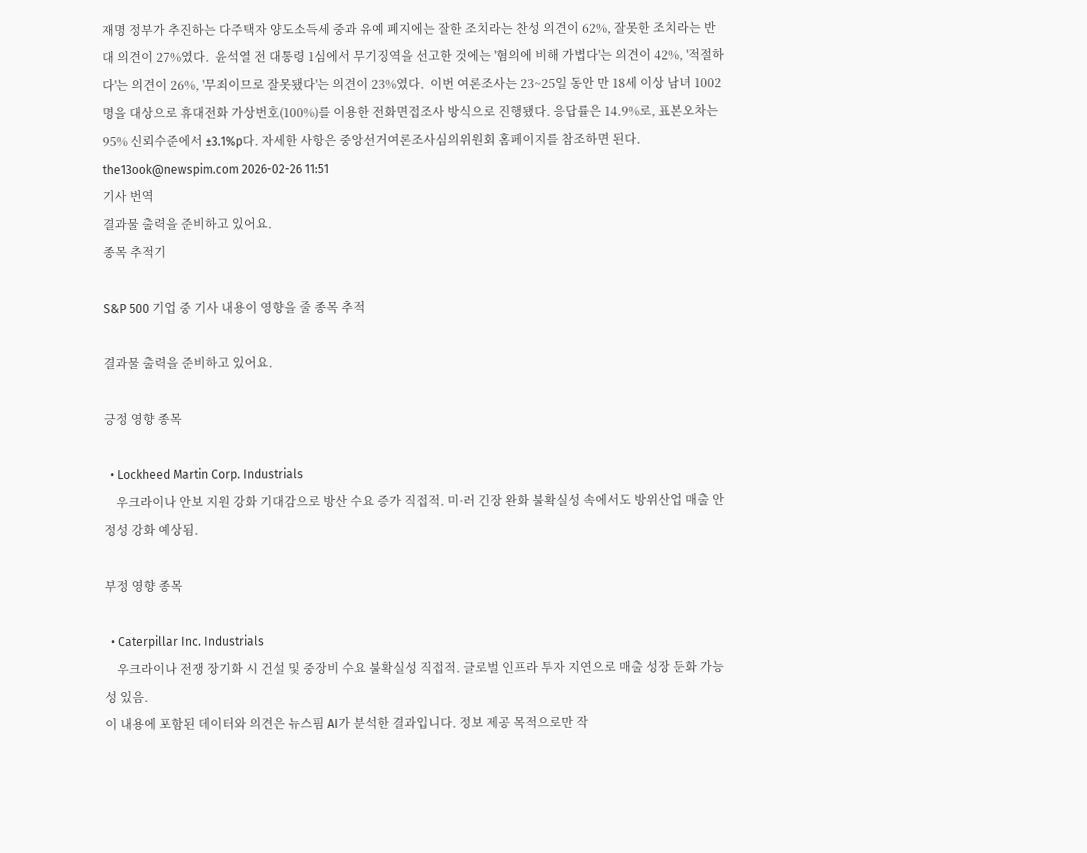재명 정부가 추진하는 다주택자 양도소득세 중과 유예 폐지에는 잘한 조치라는 찬성 의견이 62%, 잘못한 조치라는 반대 의견이 27%였다.  윤석열 전 대통령 1심에서 무기징역을 선고한 것에는 '혐의에 비해 가볍다'는 의견이 42%, '적절하다'는 의견이 26%, '무죄이므로 잘못됐다'는 의견이 23%였다.  이번 여론조사는 23~25일 동안 만 18세 이상 남녀 1002명을 대상으로 휴대전화 가상번호(100%)를 이용한 전화면접조사 방식으로 진행됐다. 응답률은 14.9%로, 표본오차는 95% 신뢰수준에서 ±3.1%p다. 자세한 사항은 중앙선거여론조사심의위원회 홈페이지를 참조하면 된다.  the13ook@newspim.com 2026-02-26 11:51
기사 번역
결과물 출력을 준비하고 있어요.
종목 추적기

S&P 500 기업 중 기사 내용이 영향을 줄 종목 추적

결과물 출력을 준비하고 있어요.

긍정 영향 종목

  • Lockheed Martin Corp. Industrials
    우크라이나 안보 지원 강화 기대감으로 방산 수요 증가 직접적. 미·러 긴장 완화 불확실성 속에서도 방위산업 매출 안정성 강화 예상됨.

부정 영향 종목

  • Caterpillar Inc. Industrials
    우크라이나 전쟁 장기화 시 건설 및 중장비 수요 불확실성 직접적. 글로벌 인프라 투자 지연으로 매출 성장 둔화 가능성 있음.
이 내용에 포함된 데이터와 의견은 뉴스핌 AI가 분석한 결과입니다. 정보 제공 목적으로만 작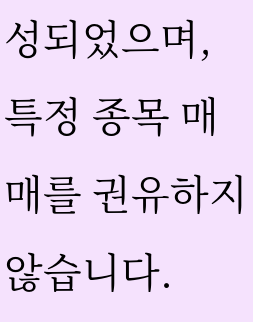성되었으며, 특정 종목 매매를 권유하지 않습니다.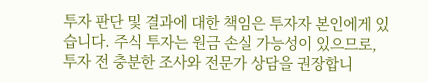투자 판단 및 결과에 대한 책임은 투자자 본인에게 있습니다. 주식 투자는 원금 손실 가능성이 있으므로, 투자 전 충분한 조사와 전문가 상담을 권장합니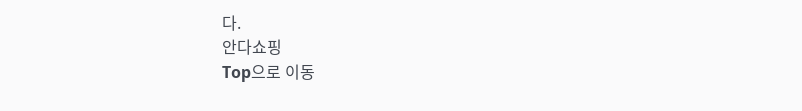다.
안다쇼핑
Top으로 이동